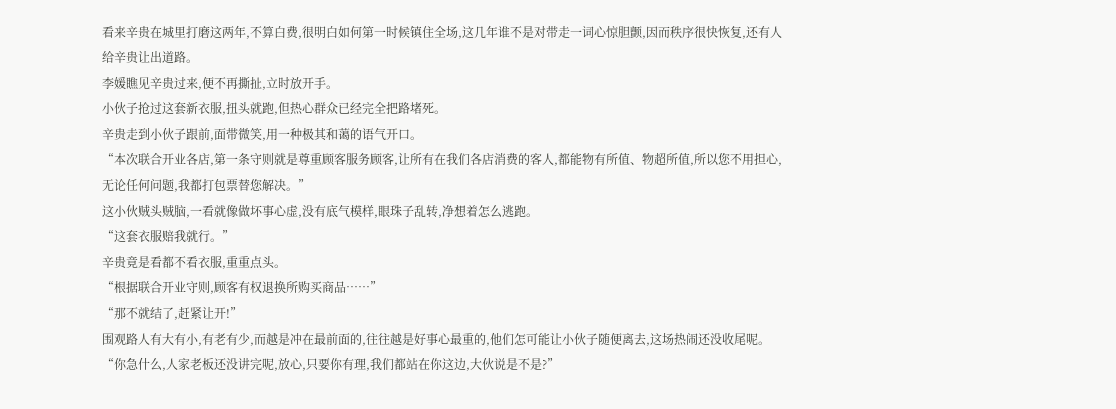看来辛贵在城里打磨这两年,不算白费,很明白如何第一时候镇住全场,这几年谁不是对带走一词心惊胆颤,因而秩序很快恢复,还有人给辛贵让出道路。
李媛瞧见辛贵过来,便不再撕扯,立时放开手。
小伙子抢过这套新衣服,扭头就跑,但热心群众已经完全把路堵死。
辛贵走到小伙子跟前,面带微笑,用一种极其和蔼的语气开口。
“本次联合开业各店,第一条守则就是尊重顾客服务顾客,让所有在我们各店消费的客人,都能物有所值、物超所值,所以您不用担心,无论任何问题,我都打包票替您解决。”
这小伙贼头贼脑,一看就像做坏事心虚,没有底气模样,眼珠子乱转,净想着怎么逃跑。
“这套衣服赔我就行。”
辛贵竟是看都不看衣服,重重点头。
“根据联合开业守则,顾客有权退换所购买商品……”
“那不就结了,赶紧让开!”
围观路人有大有小,有老有少,而越是冲在最前面的,往往越是好事心最重的,他们怎可能让小伙子随便离去,这场热闹还没收尾呢。
“你急什么,人家老板还没讲完呢,放心,只要你有理,我们都站在你这边,大伙说是不是?”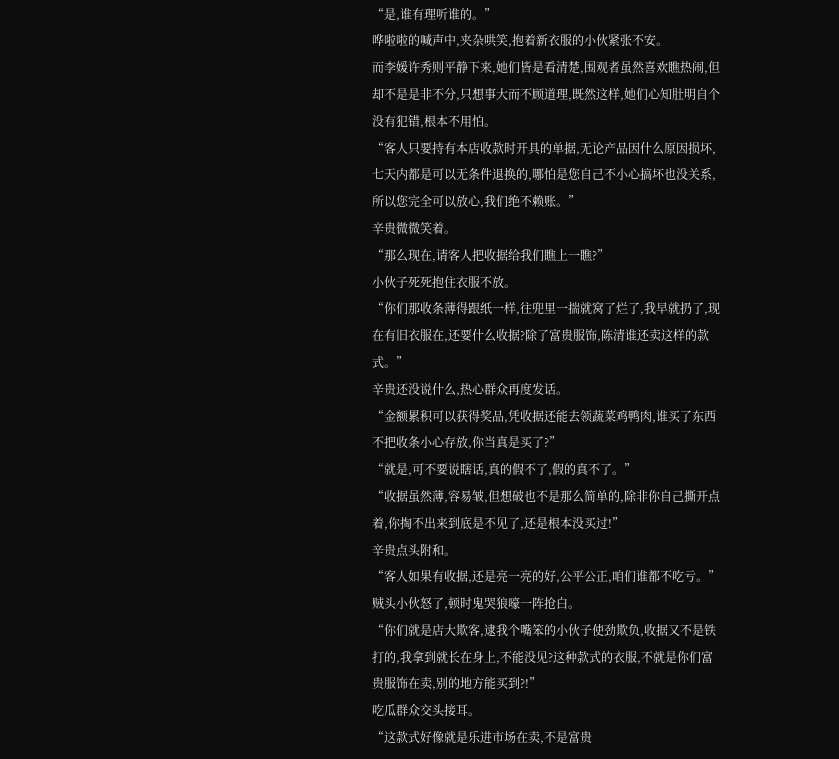“是,谁有理听谁的。”
哗啦啦的喊声中,夹杂哄笑,抱着新衣服的小伙紧张不安。
而李媛许秀则平静下来,她们皆是看清楚,围观者虽然喜欢瞧热闹,但却不是是非不分,只想事大而不顾道理,既然这样,她们心知肚明自个没有犯错,根本不用怕。
“客人只要持有本店收款时开具的单据,无论产品因什么原因损坏,七天内都是可以无条件退换的,哪怕是您自己不小心搞坏也没关系,所以您完全可以放心,我们绝不赖账。”
辛贵微微笑着。
“那么现在,请客人把收据给我们瞧上一瞧?”
小伙子死死抱住衣服不放。
“你们那收条薄得跟纸一样,往兜里一揣就窝了烂了,我早就扔了,现在有旧衣服在,还要什么收据?除了富贵服饰,陈清谁还卖这样的款式。”
辛贵还没说什么,热心群众再度发话。
“金额累积可以获得奖品,凭收据还能去领蔬菜鸡鸭肉,谁买了东西不把收条小心存放,你当真是买了?”
“就是,可不要说瞎话,真的假不了,假的真不了。”
“收据虽然薄,容易皱,但想破也不是那么简单的,除非你自己撕开点着,你掏不出来到底是不见了,还是根本没买过!”
辛贵点头附和。
“客人如果有收据,还是亮一亮的好,公平公正,咱们谁都不吃亏。”
贼头小伙怒了,顿时鬼哭狼嚎一阵抢白。
“你们就是店大欺客,逮我个嘴笨的小伙子使劲欺负,收据又不是铁打的,我拿到就长在身上,不能没见?这种款式的衣服,不就是你们富贵服饰在卖,别的地方能买到?!”
吃瓜群众交头接耳。
“这款式好像就是乐进市场在卖,不是富贵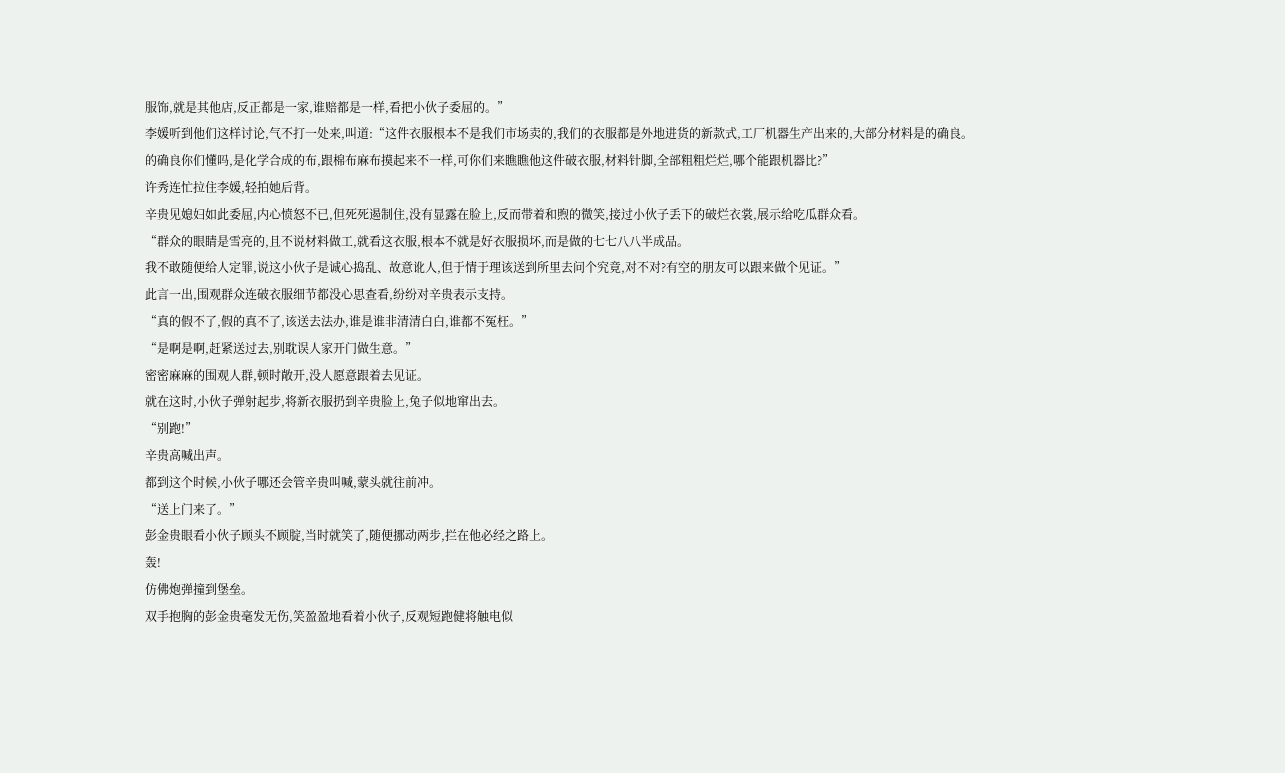服饰,就是其他店,反正都是一家,谁赔都是一样,看把小伙子委屈的。”
李媛听到他们这样讨论,气不打一处来,叫道:“这件衣服根本不是我们市场卖的,我们的衣服都是外地进货的新款式,工厂机器生产出来的,大部分材料是的确良。
的确良你们懂吗,是化学合成的布,跟棉布麻布摸起来不一样,可你们来瞧瞧他这件破衣服,材料针脚,全部粗粗烂烂,哪个能跟机器比?”
许秀连忙拉住李媛,轻拍她后背。
辛贵见媳妇如此委屈,内心愤怒不已,但死死遏制住,没有显露在脸上,反而带着和煦的微笑,接过小伙子丢下的破烂衣裳,展示给吃瓜群众看。
“群众的眼睛是雪亮的,且不说材料做工,就看这衣服,根本不就是好衣服损坏,而是做的七七八八半成品。
我不敢随便给人定罪,说这小伙子是诚心捣乱、故意讹人,但于情于理该送到所里去问个究竟,对不对?有空的朋友可以跟来做个见证。”
此言一出,围观群众连破衣服细节都没心思查看,纷纷对辛贵表示支持。
“真的假不了,假的真不了,该送去法办,谁是谁非清清白白,谁都不冤枉。”
“是啊是啊,赶紧送过去,别耽误人家开门做生意。”
密密麻麻的围观人群,顿时敞开,没人愿意跟着去见证。
就在这时,小伙子弹射起步,将新衣服扔到辛贵脸上,兔子似地窜出去。
“别跑!”
辛贵高喊出声。
都到这个时候,小伙子哪还会管辛贵叫喊,蒙头就往前冲。
“送上门来了。”
彭金贵眼看小伙子顾头不顾腚,当时就笑了,随便挪动两步,拦在他必经之路上。
轰!
仿佛炮弹撞到堡垒。
双手抱胸的彭金贵毫发无伤,笑盈盈地看着小伙子,反观短跑健将触电似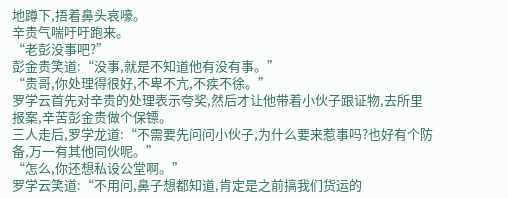地蹲下,捂着鼻头哀嚎。
辛贵气喘吁吁跑来。
“老彭没事吧?”
彭金贵笑道:“没事,就是不知道他有没有事。”
“贵哥,你处理得很好,不卑不亢,不疾不徐。”
罗学云首先对辛贵的处理表示夸奖,然后才让他带着小伙子跟证物,去所里报案,辛苦彭金贵做个保镖。
三人走后,罗学龙道:“不需要先问问小伙子,为什么要来惹事吗?也好有个防备,万一有其他同伙呢。”
“怎么,你还想私设公堂啊。”
罗学云笑道:“不用问,鼻子想都知道,肯定是之前搞我们货运的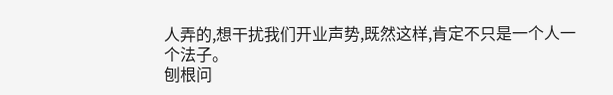人弄的,想干扰我们开业声势,既然这样,肯定不只是一个人一个法子。
刨根问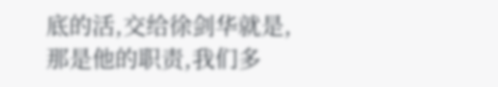底的活,交给徐剑华就是,那是他的职责,我们多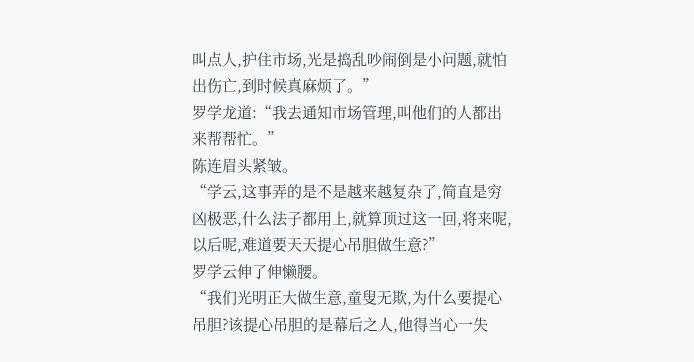叫点人,护住市场,光是捣乱吵闹倒是小问题,就怕出伤亡,到时候真麻烦了。”
罗学龙道:“我去通知市场管理,叫他们的人都出来帮帮忙。”
陈连眉头紧皱。
“学云,这事弄的是不是越来越复杂了,简直是穷凶极恶,什么法子都用上,就算顶过这一回,将来呢,以后呢,难道要天天提心吊胆做生意?”
罗学云伸了伸懒腰。
“我们光明正大做生意,童叟无欺,为什么要提心吊胆?该提心吊胆的是幕后之人,他得当心一失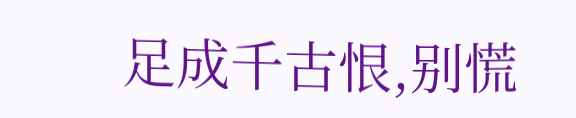足成千古恨,别慌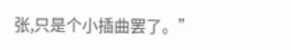张,只是个小插曲罢了。”